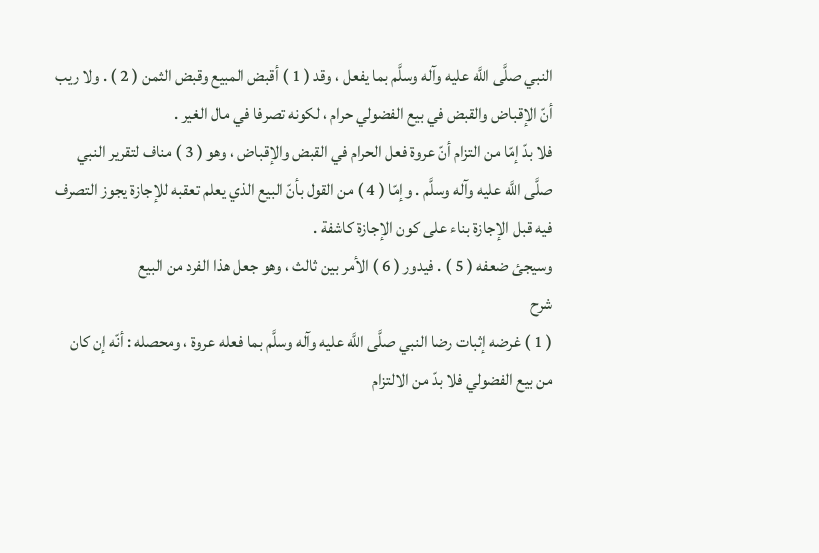النبي صلَّى اللَّه عليه وآله وسلَّم بما يفعل ، وقد ( 1 ) أقبض المبيع وقبض الثمن ( 2 ) . ولا ريب أنّ الإقباض والقبض في بيع الفضولي حرام ، لكونه تصرفا في مال الغير .
فلا بدّ إمّا من التزام أنّ عروة فعل الحرام في القبض والإقباض ، وهو ( 3 ) مناف لتقرير النبي صلَّى اللَّه عليه وآله وسلَّم . وإمّا ( 4 ) من القول بأنّ البيع الذي يعلم تعقبه للإجازة يجوز التصرف فيه قبل الإجازة بناء على كون الإجازة كاشفة .
وسيجئ ضعفه ( 5 ) . فيدور ( 6 ) الأمر بين ثالث ، وهو جعل هذا الفرد من البيع
شرح
( 1 ) غرضه إثبات رضا النبي صلَّى اللَّه عليه وآله وسلَّم بما فعله عروة ، ومحصله : أنّه إن كان من بيع الفضولي فلا بدّ من الالتزام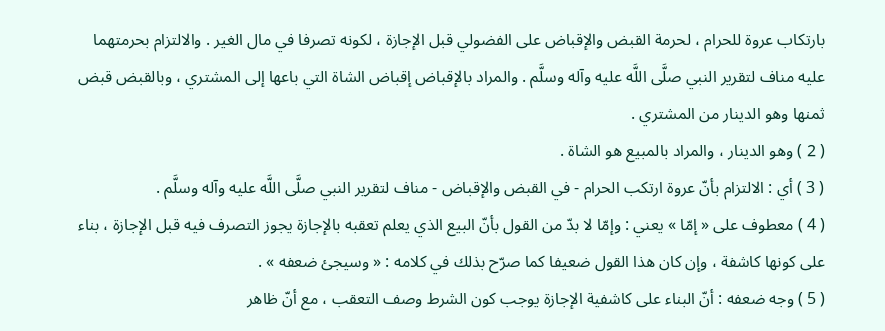بارتكاب عروة للحرام ، لحرمة القبض والإقباض على الفضولي قبل الإجازة ، لكونه تصرفا في مال الغير . والالتزام بحرمتهما عليه مناف لتقرير النبي صلَّى اللَّه عليه وآله وسلَّم . والمراد بالإقباض إقباض الشاة التي باعها إلى المشتري ، وبالقبض قبض ثمنها وهو الدينار من المشتري .
( 2 ) وهو الدينار ، والمراد بالمبيع هو الشاة .
( 3 ) أي : الالتزام بأنّ عروة ارتكب الحرام - في القبض والإقباض - مناف لتقرير النبي صلَّى اللَّه عليه وآله وسلَّم .
( 4 ) معطوف على « إمّا » يعني : وإمّا لا بدّ من القول بأنّ البيع الذي يعلم تعقبه بالإجازة يجوز التصرف فيه قبل الإجازة ، بناء على كونها كاشفة ، وإن كان هذا القول ضعيفا كما صرّح بذلك في كلامه : « وسيجئ ضعفه » .
( 5 ) وجه ضعفه : أنّ البناء على كاشفية الإجازة يوجب كون الشرط وصف التعقب ، مع أنّ ظاهر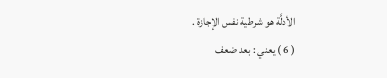الأدلَّة هو شرطية نفس الإجازة .
( 6 ) يعني : بعد ضعف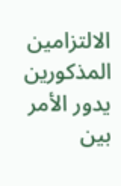الالتزامين المذكورين يدور الأمر بين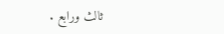ثالث ورابع .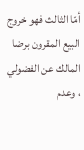أمّا الثالث فهو خروج البيع المقرون برضا المالك عن الفضولي ، وعدم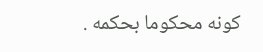كونه محكوما بحكمه .